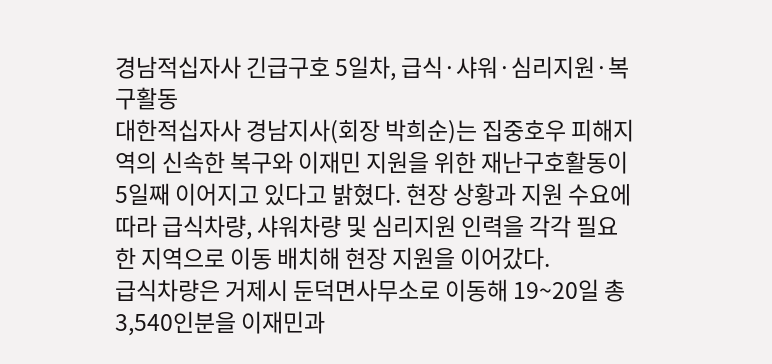경남적십자사 긴급구호 5일차, 급식·샤워·심리지원·복구활동
대한적십자사 경남지사(회장 박희순)는 집중호우 피해지역의 신속한 복구와 이재민 지원을 위한 재난구호활동이 5일째 이어지고 있다고 밝혔다. 현장 상황과 지원 수요에 따라 급식차량, 샤워차량 및 심리지원 인력을 각각 필요한 지역으로 이동 배치해 현장 지원을 이어갔다.
급식차량은 거제시 둔덕면사무소로 이동해 19~20일 총 3,540인분을 이재민과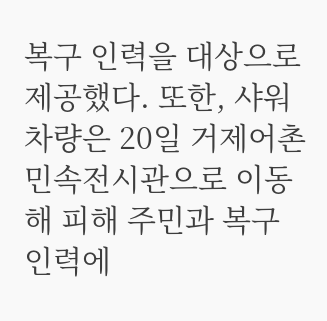복구 인력을 대상으로 제공했다. 또한, 샤워차량은 20일 거제어촌민속전시관으로 이동해 피해 주민과 복구 인력에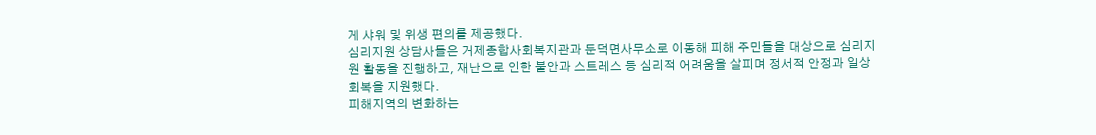게 샤워 및 위생 편의를 제공했다.
심리지원 상담사들은 거제종합사회복지관과 둔덕면사무소로 이동해 피해 주민들을 대상으로 심리지원 활동을 진행하고, 재난으로 인한 불안과 스트레스 등 심리적 어려움을 살피며 정서적 안정과 일상 회복을 지원했다.
피해지역의 변화하는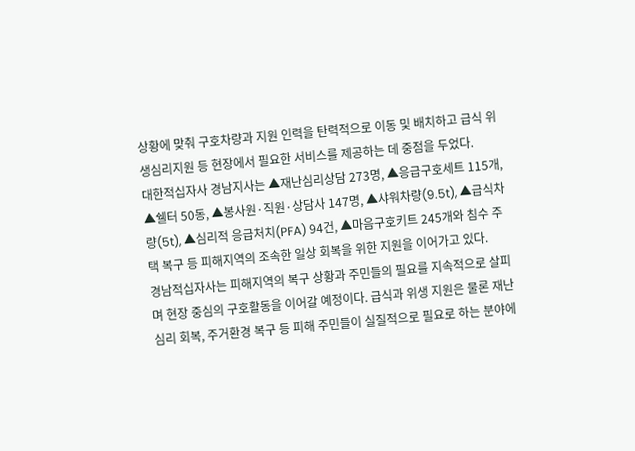상황에 맞춰 구호차량과 지원 인력을 탄력적으로 이동 및 배치하고 급식 위생심리지원 등 현장에서 필요한 서비스를 제공하는 데 중점을 두었다.
대한적십자사 경남지사는 ▲재난심리상담 273명, ▲응급구호세트 115개, ▲쉘터 50동, ▲봉사원·직원·상담사 147명, ▲샤워차량(9.5t), ▲급식차량(5t), ▲심리적 응급처치(PFA) 94건, ▲마음구호키트 245개와 침수 주택 복구 등 피해지역의 조속한 일상 회복을 위한 지원을 이어가고 있다.
경남적십자사는 피해지역의 복구 상황과 주민들의 필요를 지속적으로 살피며 현장 중심의 구호활동을 이어갈 예정이다. 급식과 위생 지원은 물론 재난심리 회복, 주거환경 복구 등 피해 주민들이 실질적으로 필요로 하는 분야에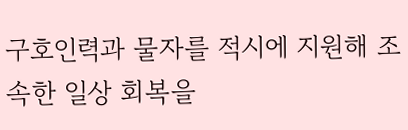구호인력과 물자를 적시에 지원해 조속한 일상 회복을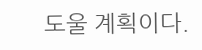도울 계획이다.